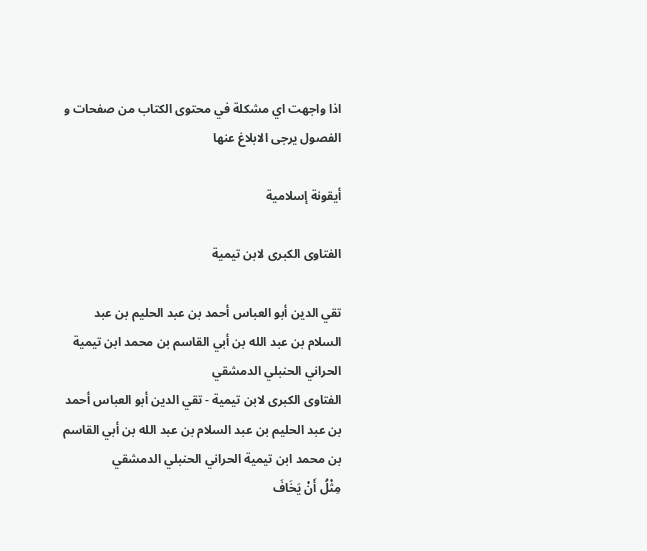اذا واجهت اي مشكلة في محتوى الكتاب من صفحات و الفصول يرجى الابلاغ عنها

أيقونة إسلامية

الفتاوى الكبرى لابن تيمية

تقي الدين أبو العباس أحمد بن عبد الحليم بن عبد السلام بن عبد الله بن أبي القاسم بن محمد ابن تيمية الحراني الحنبلي الدمشقي
الفتاوى الكبرى لابن تيمية - تقي الدين أبو العباس أحمد بن عبد الحليم بن عبد السلام بن عبد الله بن أبي القاسم بن محمد ابن تيمية الحراني الحنبلي الدمشقي
مِثْلُ أَنْ يَخَافَ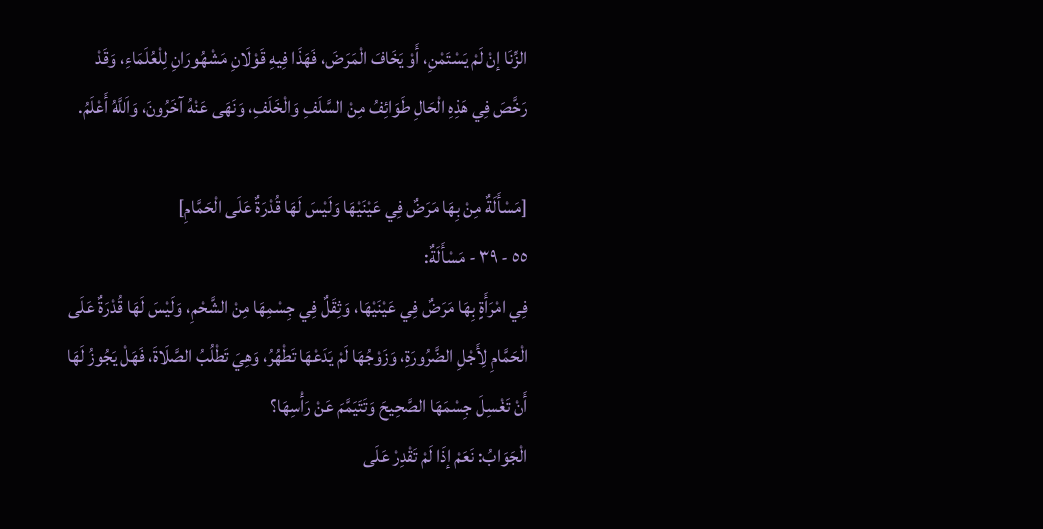الزِّنَا إنْ لَمْ يَسْتَمْنِ، أَوْ يَخَافَ الْمَرَضَ، فَهَذَا فِيهِ قَوْلَانِ مَشْهُورَانِ لِلْعُلَمَاءِ، وَقَدْ رَخَّصَ فِي هَذِهِ الْحَالِ طَوَائِفُ مِنْ السَّلَفِ وَالْخَلَفِ، وَنَهَى عَنْهُ آخَرُونَ، وَاَللَّهُ أَعْلَمُ.

[مَسْأَلَةٌ مِنْ بِهَا مَرَضٌ فِي عَيْنَيْهَا وَلَيْسَ لَهَا قُدْرَةٌ عَلَى الْحَمَّامِ]
٥٥ - ٣٩ - مَسْأَلَةٌ:
فِي امْرَأَةٍ بِهَا مَرَضٌ فِي عَيْنَيْهَا، وَثِقَلٌ فِي جِسْمِهَا مِنْ الشَّحْمِ، وَلَيْسَ لَهَا قُدْرَةٌ عَلَى الْحَمَّامِ لِأَجْلِ الضَّرُورَةِ، وَزَوْجُهَا لَمْ يَدَعْهَا تَطْهُرُ، وَهِيَ تَطْلُبُ الصَّلَاةَ، فَهَلْ يَجُوزُ لَهَا أَنْ تَغْسِلَ جِسْمَهَا الصَّحِيحَ وَتَتَيَمَّمَ عَنْ رَأْسِهَا؟
الْجَوَابُ: نَعَمْ إذَا لَمْ تَقْدِرْ عَلَى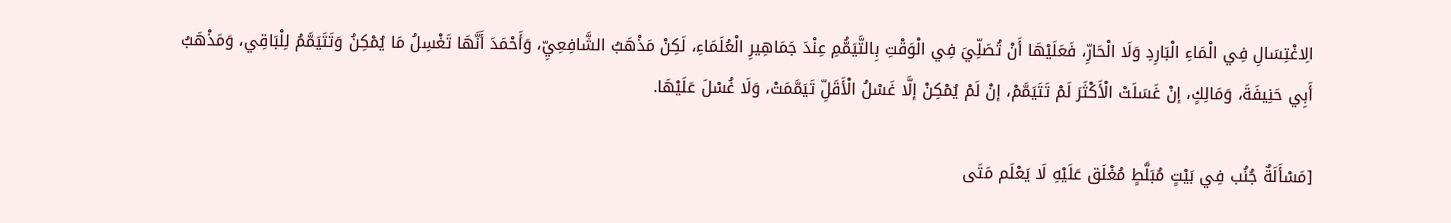الِاغْتِسَالِ فِي الْمَاءِ الْبَارِدِ وَلَا الْحَارِّ، فَعَلَيْهَا أَنْ تُصَلِّيَ فِي الْوَقْتِ بِالتَّيَمُّمِ عِنْدَ جَمَاهِيرِ الْعُلَمَاءِ، لَكِنْ مَذْهَبُ الشَّافِعِيِّ، وَأَحْمَدَ أَنَّهَا تَغْسِلُ مَا يُمْكِنُ وَتَتَيَمَّمُ لِلْبَاقِي، وَمَذْهَبُ أَبِي حَنِيفَةَ، وَمَالِكٍ، إنْ غَسَلَتْ الْأَكْثَرَ لَمْ تَتَيَمَّمْ، إنْ لَمْ يُمْكِنْ إلَّا غَسْلُ الْأَقَلِّ تَيَمَّمَتْ، وَلَا غُسْلَ عَلَيْهَا.

[مَسْأَلَةٌ جُنُب فِي بَيْتٍ مُبَلَّطٍ مُغْلَق عَلَيْهِ لَا يَعْلَم مَتَى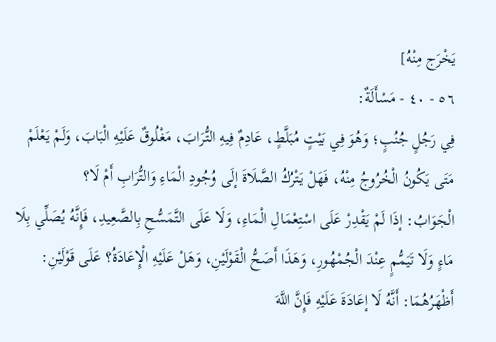يَخْرَج مِنْهُ]
٥٦ - ٤٠ - مَسْأَلَةٌ:
فِي رَجُلٍ جُنُبٍ؛ وَهُوَ فِي بَيْتٍ مُبَلَّطٍ، عَادِمٌ فِيهِ التُّرَابَ، مَغْلُوقٌ عَلَيْهِ الْبَابَ، وَلَمْ يَعْلَمْ مَتَى يَكُونُ الْخُرُوجُ مِنْهُ، فَهَلْ يَتْرُكُ الصَّلَاةَ إلَى وُجُودِ الْمَاءِ وَالتُّرَابِ أَمْ لَا؟
الْجَوَابُ: إذَا لَمْ يَقْدِرْ عَلَى اسْتِعْمَالِ الْمَاءِ، وَلَا عَلَى التَّمَسُّحِ بِالصَّعِيدِ، فَإِنَّهُ يُصَلِّي بِلَا مَاءٍ وَلَا تَيَمُّمٍ عِنْدَ الْجُمْهُورِ، وَهَذَا أَصَحُّ الْقَوْلَيْنِ، وَهَلْ عَلَيْهِ الْإِعَادَةُ؟ عَلَى قَوْلَيْنِ: أَظْهَرُهُمَا: أَنَّهُ لَا إعَادَةَ عَلَيْهِ فَإِنَّ اللَّهَ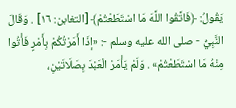يَقُولُ: ﴿فَاتَّقُوا اللَّهَ مَا اسْتَطَعْتُمْ﴾ [التغابن: ١٦] . وَقَالَ النَّبِيُّ - صلى الله عليه وسلم -: «إذَا أَمَرْتُكُمْ بِأَمْرٍ فَأْتُوا مِنْهُ مَا اسْتَطَعْتُمْ» . وَلَمْ يَأْمَرْ الْعَبْدَ بِصَلَاتَيْنِ،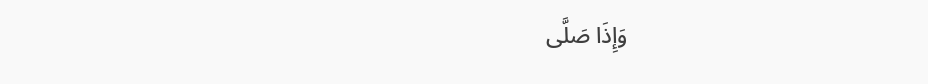وَإِذَا صَلَّى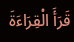قَرَأَ الْقِرَاءَةَ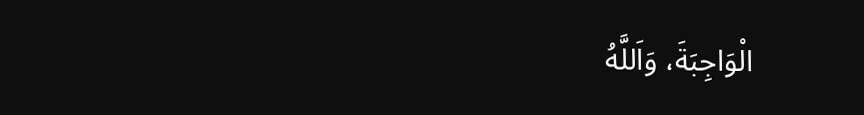الْوَاجِبَةَ، وَاَللَّهُ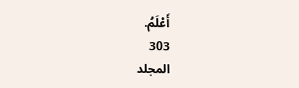أَعْلَمُ.
303
المجلد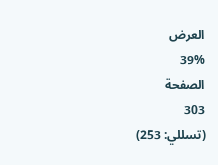العرض
39%
الصفحة
303
(تسللي: 253)